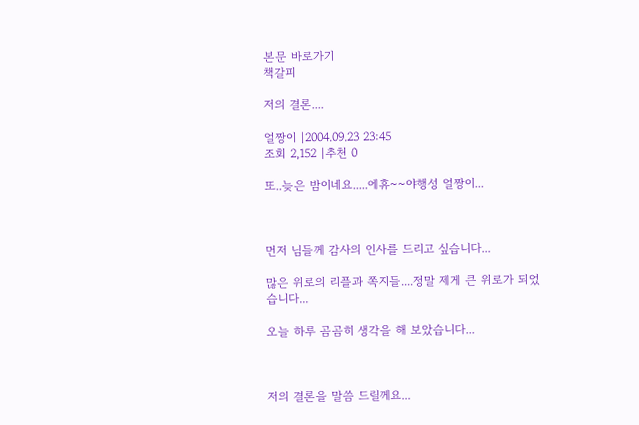본문 바로가기
책갈피

저의 결론....

얼짱이 |2004.09.23 23:45
조회 2,152 |추천 0

또..늦은 밤이네요.....에휴~~야행성 얼짱이...



먼저 님들께 감사의 인사를 드리고 싶습니다...

많은 위로의 리플과 쪽지들....정말 제게 큰 위로가 되었습니다...

오늘 하루 곰곰히 생각을 해 보았습니다...



저의 결론을 말씀 드릴께요...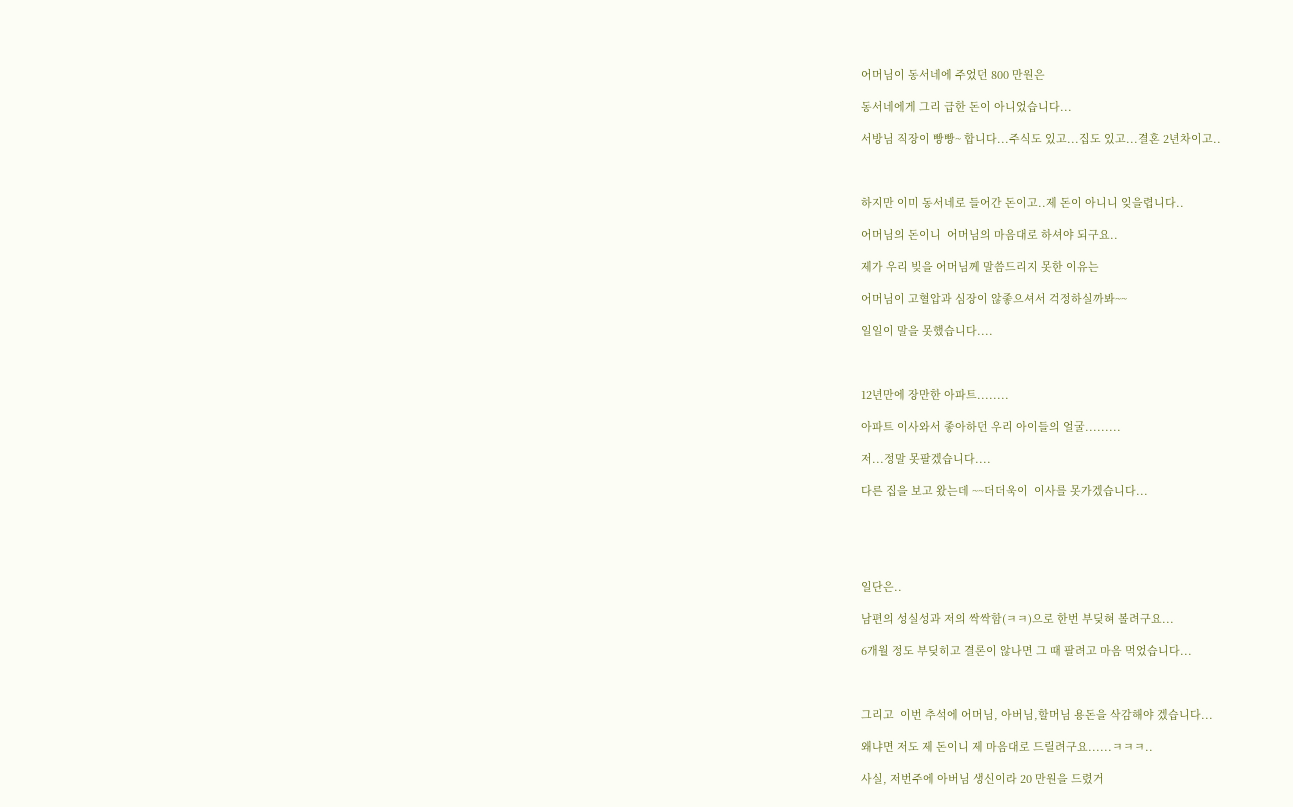어머님이 동서네에 주었던 800 만원은

동서네에게 그리 급한 돈이 아니었습니다...

서방님 직장이 빵빵~ 합니다...주식도 있고...집도 있고...결혼 2년차이고..



하지만 이미 동서네로 들어간 돈이고..제 돈이 아니니 잊을렵니다..

어머님의 돈이니  어머님의 마음대로 하셔야 되구요..

제가 우리 빚을 어머님께 말씀드리지 못한 이유는

어머님이 고혈압과 심장이 않좋으셔서 걱정하실까봐~~

일일이 말을 못했습니다....



12년만에 장만한 아파트........

아파트 이사와서 좋아하던 우리 아이들의 얼굴.........

저...정말 못팔겠습니다....

다른 집을 보고 왔는데 ~~더더욱이  이사를 못가겠습니다...





일단은..

남편의 성실성과 저의 싹싹함(ㅋㅋ)으로 한번 부딪혀 볼려구요...

6개월 정도 부딪히고 결론이 않나면 그 때 팔려고 마음 먹었습니다...



그리고  이번 추석에 어머님, 아버님,할머님 용돈을 삭감해야 겠습니다...

왜냐면 저도 제 돈이니 제 마음대로 드릴려구요......ㅋㅋㅋ..

사실, 저번주에 아버님 생신이라 20 만원을 드렸거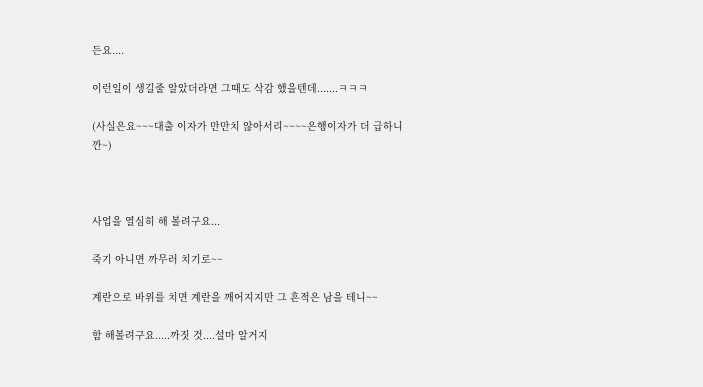든요....

이런일이 생길줄 알았더라면 그때도 삭감 했을텐데.......ㅋㅋㅋ

(사실은요~~~대출 이자가 만만치 않아서리~~~~은행이자가 더 급하니깐~)



사업을 열심히 해 볼려구요...

죽기 아니면 까무러 치기로~~

계란으로 바위를 치면 계란을 깨어지지만 그 흔적은 남을 테니~~

함 해볼려구요.....까짓 것....설마 알거지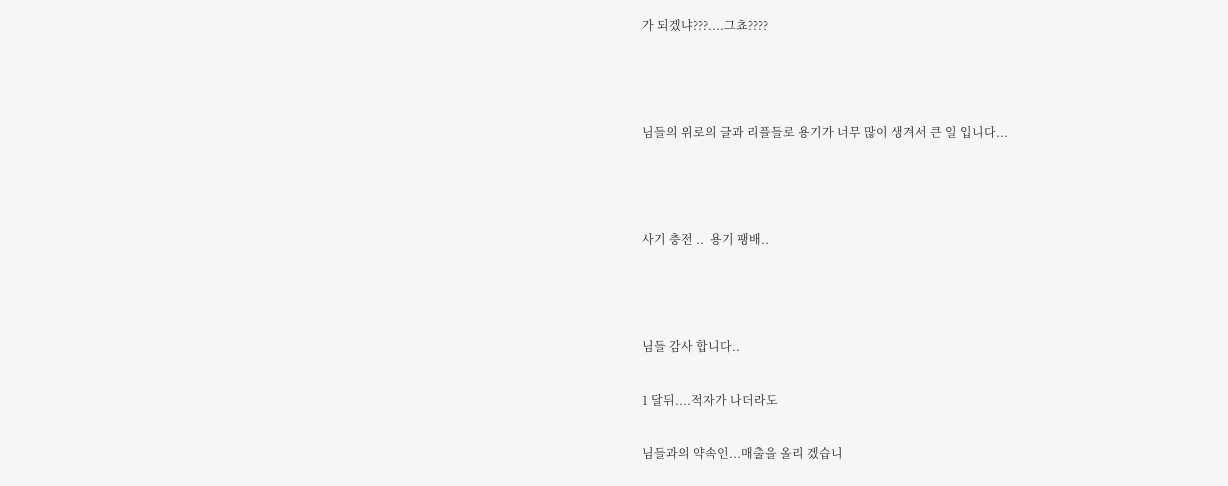가 되겠냐???....그쵸????



님들의 위로의 글과 리플들로 용기가 너무 많이 생겨서 큰 일 입니다...



사기 충전 ..  용기 팽배..



님들 감사 합니다..

1 달뒤....적자가 나더라도

님들과의 약속인...매출을 올리 겠습니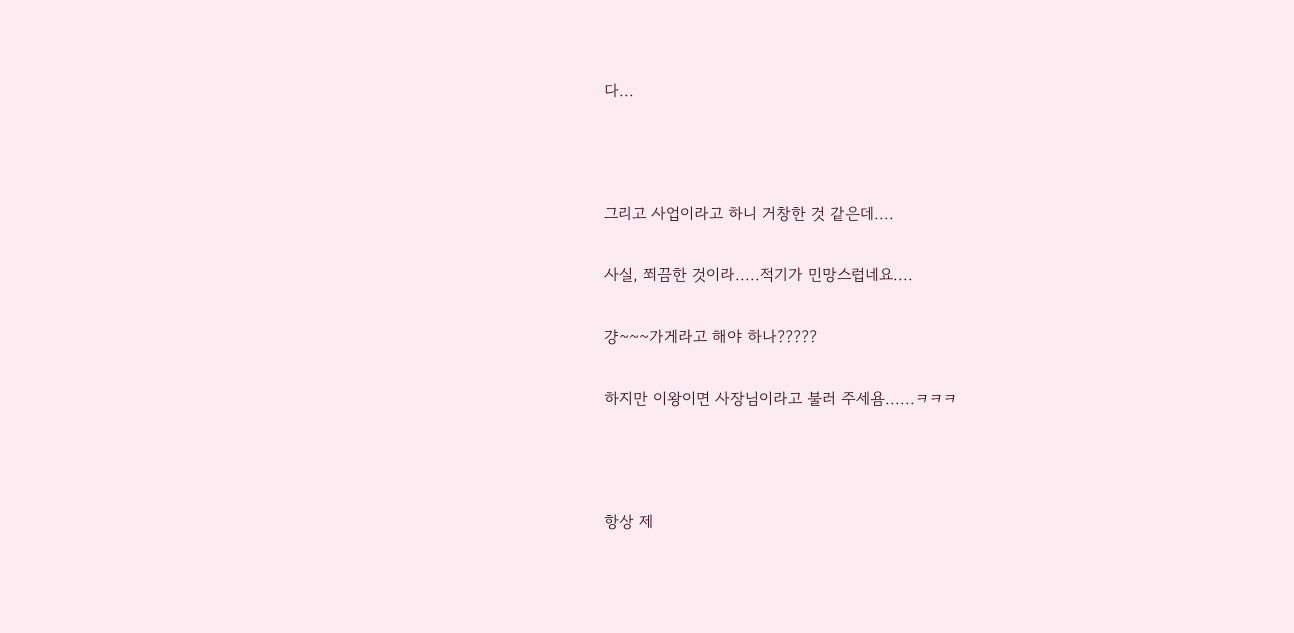다...



그리고 사업이라고 하니 거창한 것 같은데....

사실, 쬐끔한 것이라.....적기가 민망스럽네요....

걍~~~가게라고 해야 하나?????

하지만 이왕이면 사장님이라고 불러 주세욤......ㅋㅋㅋ



항상 제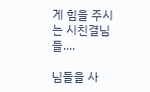게 힘을 주시는 시친결님들....

님들을 사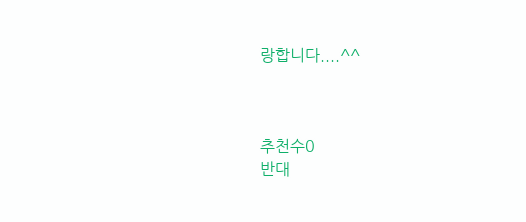랑합니다....^^



추천수0
반대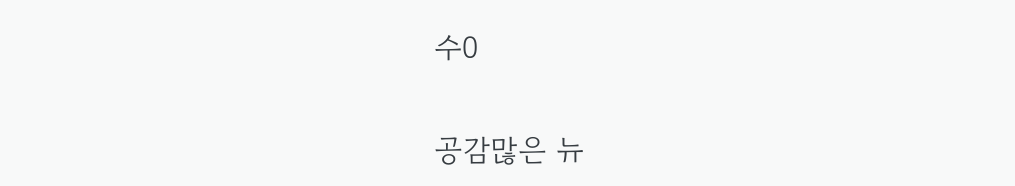수0

공감많은 뉴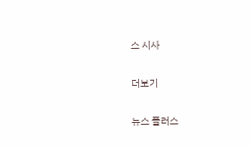스 시사

더보기

뉴스 플러스